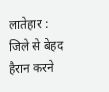लातेहार : जिले से बेहद हैरान करने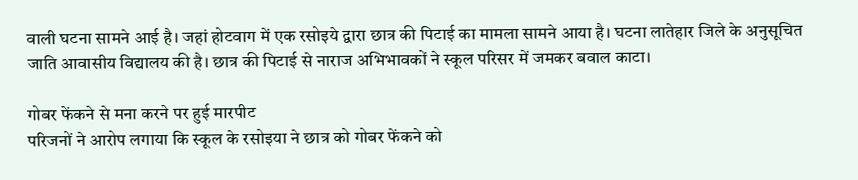वाली घटना सामने आई है। जहां होटवाग में एक रसोइये द्वारा छात्र की पिटाई का मामला सामने आया है। घटना लातेहार जिले के अनुसूचित जाति आवासीय विद्यालय की है। छात्र की पिटाई से नाराज अभिभावकों ने स्कूल परिसर में जमकर बवाल काटा।

गोबर फेंकने से मना करने पर हुई मारपीट
परिजनों ने आरोप लगाया कि स्कूल के रसोइया ने छात्र को गोबर फेंकने को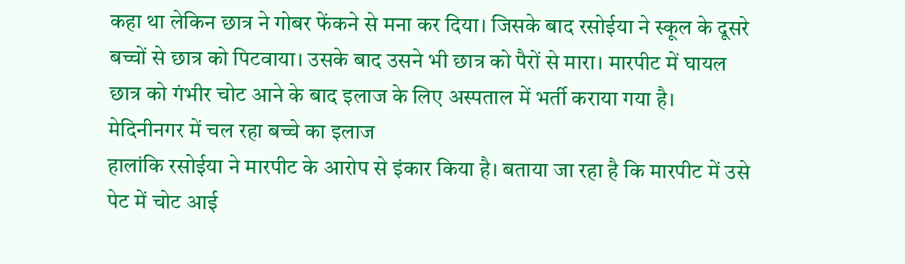कहा था लेकिन छात्र ने गोबर फेंकने से मना कर दिया। जिसके बाद रसोईया ने स्कूल के दूसरे बच्चों से छात्र को पिटवाया। उसके बाद उसने भी छात्र को पैरों से मारा। मारपीट में घायल छात्र को गंभीर चोट आने के बाद इलाज के लिए अस्पताल में भर्ती कराया गया है।
मेदिनीनगर में चल रहा बच्चे का इलाज
हालांकि रसोईया ने मारपीट के आरोप से इंकार किया है। बताया जा रहा है कि मारपीट में उसे पेट में चोट आई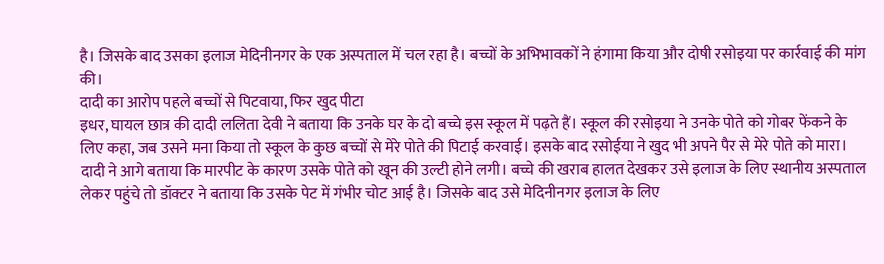है। जिसके बाद उसका इलाज मेदिनीनगर के एक अस्पताल में चल रहा है। बच्चों के अभिभावकों ने हंगामा किया और दोषी रसोइया पर कार्रवाई की मांग की।
दादी का आरोप पहले बच्चों से पिटवाया, फिर खुद पीटा
इधर, घायल छात्र की दादी ललिता देवी ने बताया कि उनके घर के दो बच्चे इस स्कूल में पढ़ते हैं। स्कूल की रसोइया ने उनके पोते को गोबर फेंकने के लिए कहा, जब उसने मना किया तो स्कूल के कुछ बच्चों से मेरे पोते की पिटाई करवाई। इसके बाद रसोईया ने खुद भी अपने पैर से मेरे पोते को मारा।
दादी ने आगे बताया कि मारपीट के कारण उसके पोते को खून की उल्टी होने लगी। बच्चे की खराब हालत देखकर उसे इलाज के लिए स्थानीय अस्पताल लेकर पहुंचे तो डॉक्टर ने बताया कि उसके पेट में गंभीर चोट आई है। जिसके बाद उसे मेदिनीनगर इलाज के लिए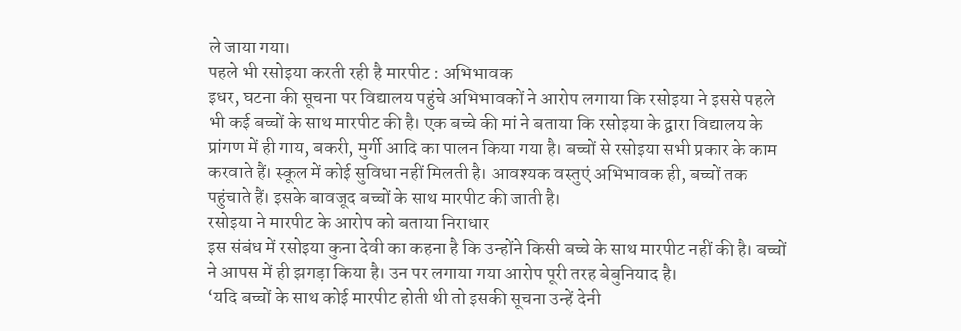ले जाया गया।
पहले भी रसोइया करती रही है मारपीट : अभिभावक
इधर, घटना की सूचना पर विद्यालय पहुंचे अभिभावकों ने आरोप लगाया कि रसोइया ने इससे पहले भी कई बच्चों के साथ मारपीट की है। एक बच्चे की मां ने बताया कि रसोइया के द्वारा विद्यालय के प्रांगण में ही गाय, बकरी, मुर्गी आदि का पालन किया गया है। बच्चों से रसोइया सभी प्रकार के काम करवाते हैं। स्कूल में कोई सुविधा नहीं मिलती है। आवश्यक वस्तुएं अभिभावक ही, बच्चों तक पहुंचाते हैं। इसके बावजूद बच्चों के साथ मारपीट की जाती है।
रसोइया ने मारपीट के आरोप को बताया निराधार
इस संबंध में रसोइया कुना देवी का कहना है कि उन्होंने किसी बच्चे के साथ मारपीट नहीं की है। बच्चों ने आपस में ही झगड़ा किया है। उन पर लगाया गया आरोप पूरी तरह बेबुनियाद है।
‘यदि बच्चों के साथ कोई मारपीट होती थी तो इसकी सूचना उन्हें देनी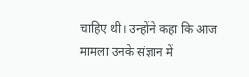चाहिए थी। उन्होंने कहा कि आज मामला उनके संज्ञान में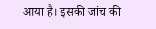आया है। इसकी जांच की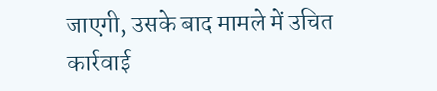जाएगी, उसके बाद मामले में उचित कार्रवाई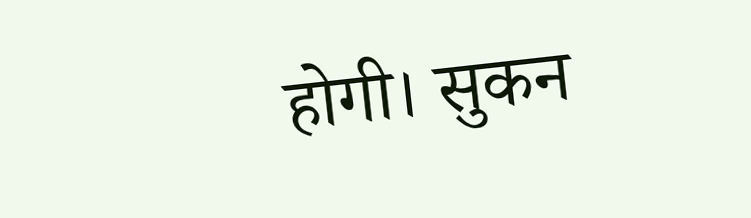होगी। सुकन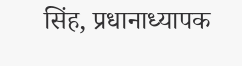सिंह, प्रधानाध्यापक